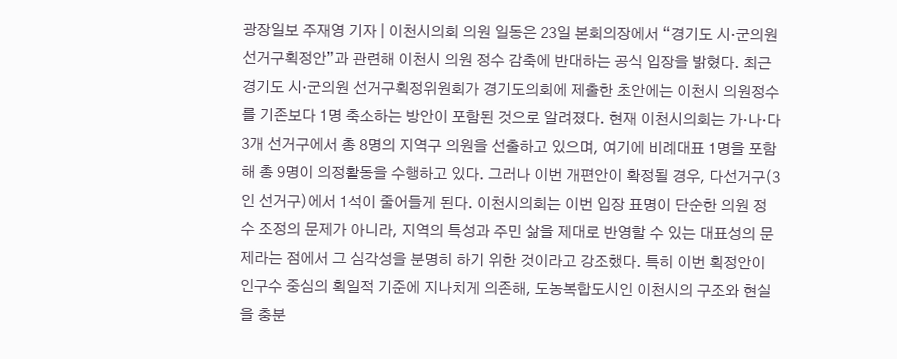광장일보 주재영 기자 | 이천시의회 의원 일동은 23일 본회의장에서 “경기도 시·군의원 선거구획정안”과 관련해 이천시 의원 정수 감축에 반대하는 공식 입장을 밝혔다. 최근 경기도 시·군의원 선거구획정위원회가 경기도의회에 제출한 초안에는 이천시 의원정수를 기존보다 1명 축소하는 방안이 포함된 것으로 알려졌다. 현재 이천시의회는 가·나·다 3개 선거구에서 총 8명의 지역구 의원을 선출하고 있으며, 여기에 비례대표 1명을 포함해 총 9명이 의정활동을 수행하고 있다. 그러나 이번 개편안이 확정될 경우, 다선거구(3인 선거구)에서 1석이 줄어들게 된다. 이천시의회는 이번 입장 표명이 단순한 의원 정수 조정의 문제가 아니라, 지역의 특성과 주민 삶을 제대로 반영할 수 있는 대표성의 문제라는 점에서 그 심각성을 분명히 하기 위한 것이라고 강조했다. 특히 이번 획정안이 인구수 중심의 획일적 기준에 지나치게 의존해, 도농복합도시인 이천시의 구조와 현실을 충분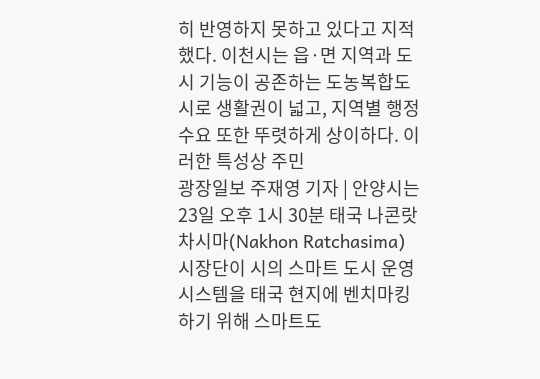히 반영하지 못하고 있다고 지적했다. 이천시는 읍·면 지역과 도시 기능이 공존하는 도농복합도시로 생활권이 넓고, 지역별 행정수요 또한 뚜렷하게 상이하다. 이러한 특성상 주민
광장일보 주재영 기자 | 안양시는 23일 오후 1시 30분 태국 나콘랏차시마(Nakhon Ratchasima) 시장단이 시의 스마트 도시 운영 시스템을 태국 현지에 벤치마킹하기 위해 스마트도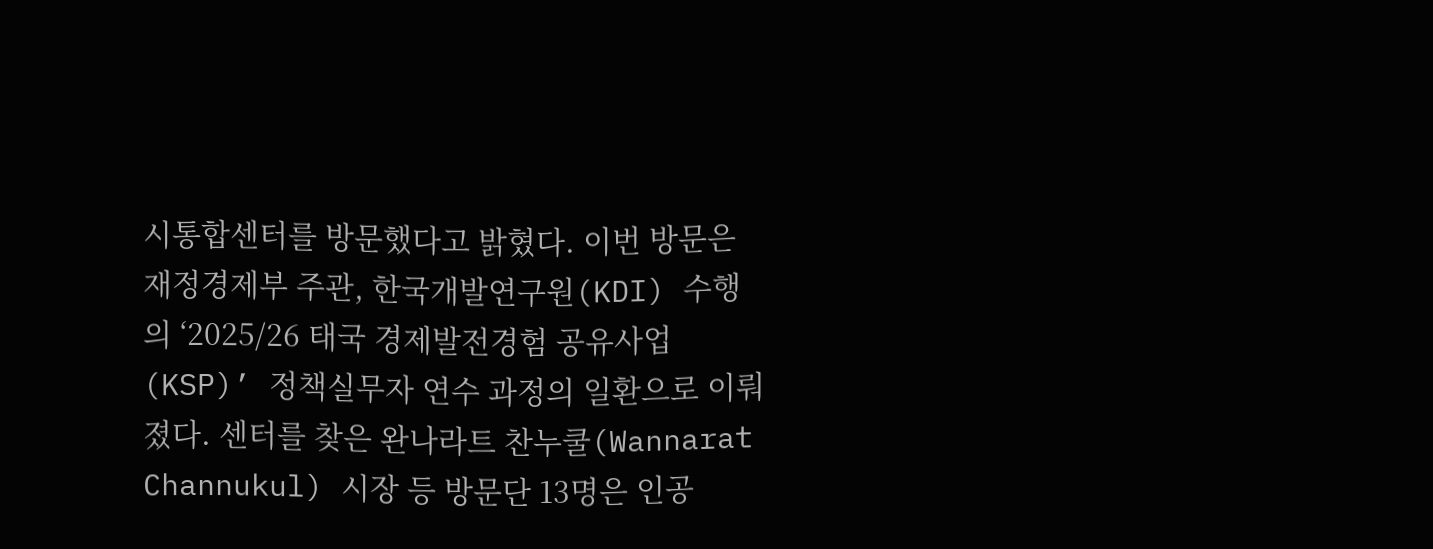시통합센터를 방문했다고 밝혔다. 이번 방문은 재정경제부 주관, 한국개발연구원(KDI) 수행의 ‘2025/26 태국 경제발전경험 공유사업(KSP)’ 정책실무자 연수 과정의 일환으로 이뤄졌다. 센터를 찾은 완나라트 찬누쿨(Wannarat Channukul) 시장 등 방문단 13명은 인공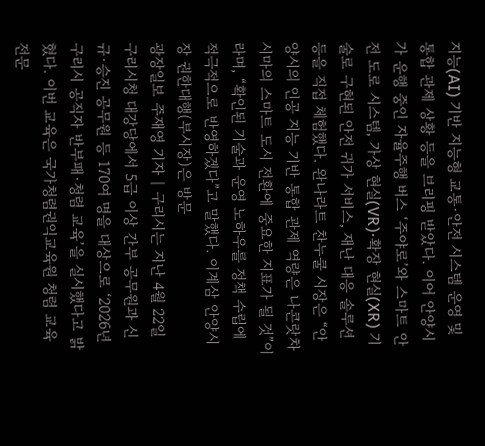지능(AI) 기반 지능형 교통·안전 시스템 운영 및 통합 관제 상황 등을 브리핑 받았다. 이어 안양시가 운행 중인 자율주행 버스 ‘주야로’와 스마트 안전 도로 시스템, 가상 현실(VR)·확장 현실(XR) 기술로 구현된 안전 귀가 서비스, 재난 대응 솔루션 등을 직접 체험했다. 완나라트 찬누쿨 시장은 “안양시의 인공 지능 기반 통합 관제 역량은 나콘랏차시마의 스마트 도시 전환에 중요한 지표가 될 것”이라며, “확인된 기술과 운영 노하우를 정책 수립에 적극적으로 반영하겠다”고 말했다. 이계삼 안양시장 권한대행(부시장)은 방문
광장일보 주재영 기자 | 구리시는 지난 4월 22일 구리시청 대강당에서 5급 이상 간부 공무원과 신규·승진 공무원 등 170여 명을 대상으로 ‘2026년 구리시 공직자 반부패·청렴 교육’을 실시했다고 밝혔다. 이번 교육은 국가청렴권익교육원 청렴 교육 전문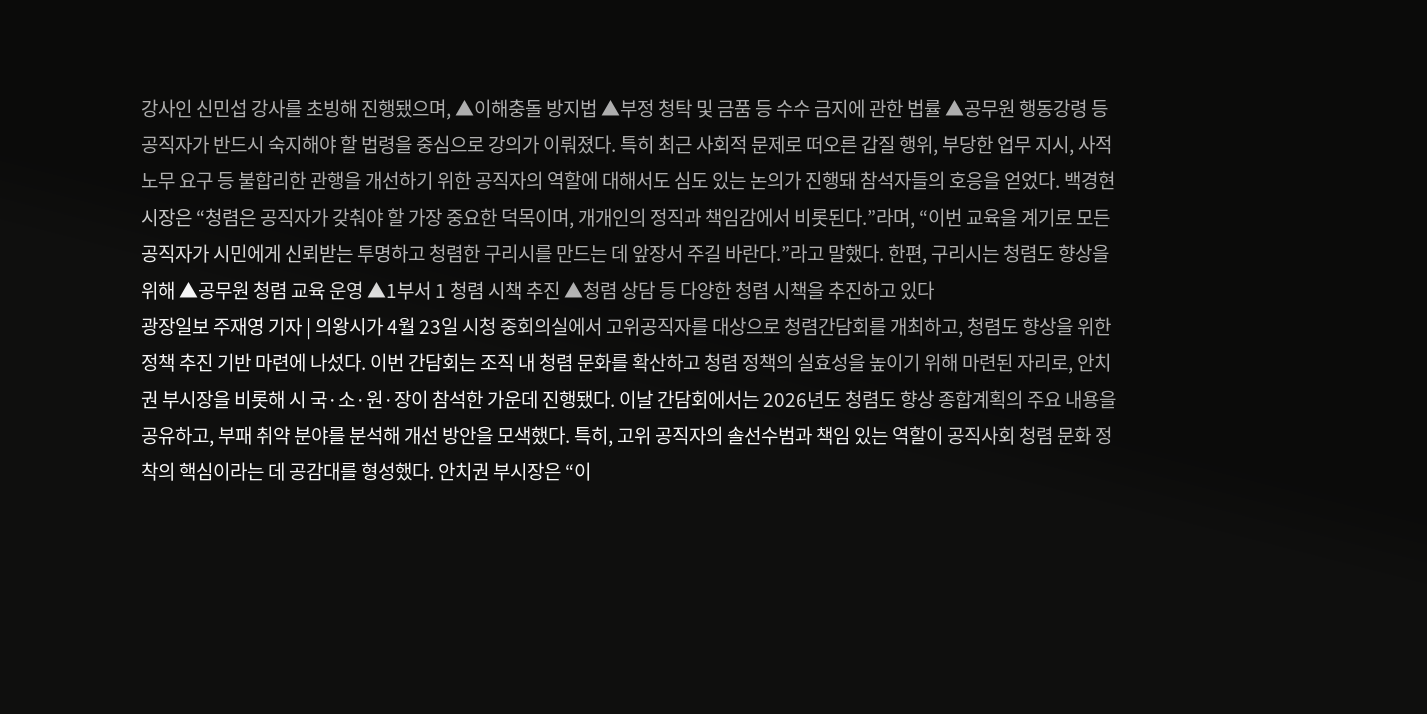강사인 신민섭 강사를 초빙해 진행됐으며, ▲이해충돌 방지법 ▲부정 청탁 및 금품 등 수수 금지에 관한 법률 ▲공무원 행동강령 등 공직자가 반드시 숙지해야 할 법령을 중심으로 강의가 이뤄졌다. 특히 최근 사회적 문제로 떠오른 갑질 행위, 부당한 업무 지시, 사적 노무 요구 등 불합리한 관행을 개선하기 위한 공직자의 역할에 대해서도 심도 있는 논의가 진행돼 참석자들의 호응을 얻었다. 백경현 시장은 “청렴은 공직자가 갖춰야 할 가장 중요한 덕목이며, 개개인의 정직과 책임감에서 비롯된다.”라며, “이번 교육을 계기로 모든 공직자가 시민에게 신뢰받는 투명하고 청렴한 구리시를 만드는 데 앞장서 주길 바란다.”라고 말했다. 한편, 구리시는 청렴도 향상을 위해 ▲공무원 청렴 교육 운영 ▲1부서 1 청렴 시책 추진 ▲청렴 상담 등 다양한 청렴 시책을 추진하고 있다
광장일보 주재영 기자 | 의왕시가 4월 23일 시청 중회의실에서 고위공직자를 대상으로 청렴간담회를 개최하고, 청렴도 향상을 위한 정책 추진 기반 마련에 나섰다. 이번 간담회는 조직 내 청렴 문화를 확산하고 청렴 정책의 실효성을 높이기 위해 마련된 자리로, 안치권 부시장을 비롯해 시 국·소·원·장이 참석한 가운데 진행됐다. 이날 간담회에서는 2026년도 청렴도 향상 종합계획의 주요 내용을 공유하고, 부패 취약 분야를 분석해 개선 방안을 모색했다. 특히, 고위 공직자의 솔선수범과 책임 있는 역할이 공직사회 청렴 문화 정착의 핵심이라는 데 공감대를 형성했다. 안치권 부시장은 “이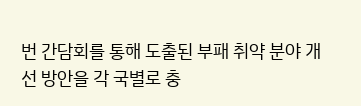번 간담회를 통해 도출된 부패 취약 분야 개선 방안을 각 국별로 충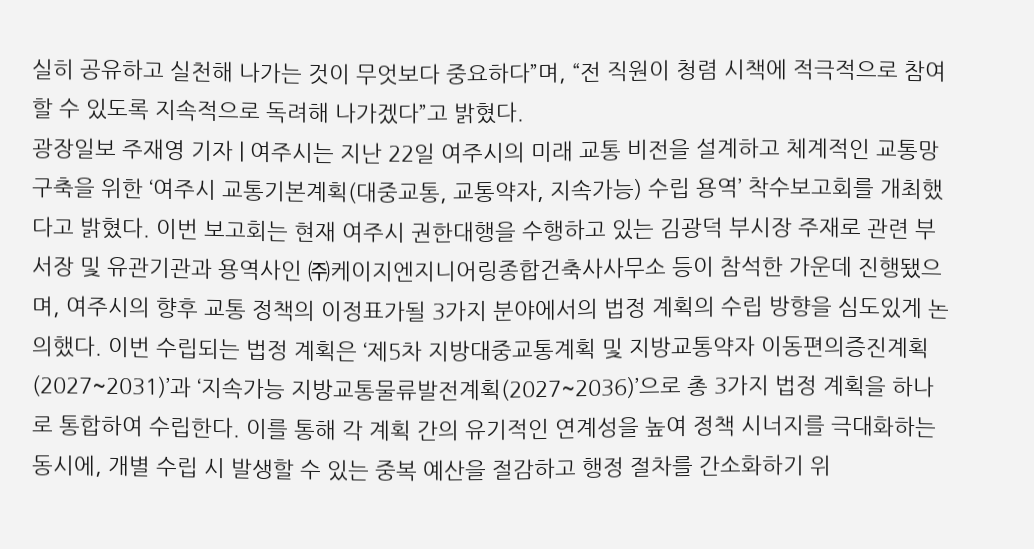실히 공유하고 실천해 나가는 것이 무엇보다 중요하다”며, “전 직원이 청렴 시책에 적극적으로 참여할 수 있도록 지속적으로 독려해 나가겠다”고 밝혔다.
광장일보 주재영 기자 | 여주시는 지난 22일 여주시의 미래 교통 비전을 설계하고 체계적인 교통망 구축을 위한 ‘여주시 교통기본계획(대중교통, 교통약자, 지속가능) 수립 용역’ 착수보고회를 개최했다고 밝혔다. 이번 보고회는 현재 여주시 권한대행을 수행하고 있는 김광덕 부시장 주재로 관련 부서장 및 유관기관과 용역사인 ㈜케이지엔지니어링종합건축사사무소 등이 참석한 가운데 진행됐으며, 여주시의 향후 교통 정책의 이정표가될 3가지 분야에서의 법정 계획의 수립 방향을 심도있게 논의했다. 이번 수립되는 법정 계획은 ‘제5차 지방대중교통계획 및 지방교통약자 이동편의증진계획(2027~2031)’과 ‘지속가능 지방교통물류발전계획(2027~2036)’으로 총 3가지 법정 계획을 하나로 통합하여 수립한다. 이를 통해 각 계획 간의 유기적인 연계성을 높여 정책 시너지를 극대화하는 동시에, 개별 수립 시 발생할 수 있는 중복 예산을 절감하고 행정 절차를 간소화하기 위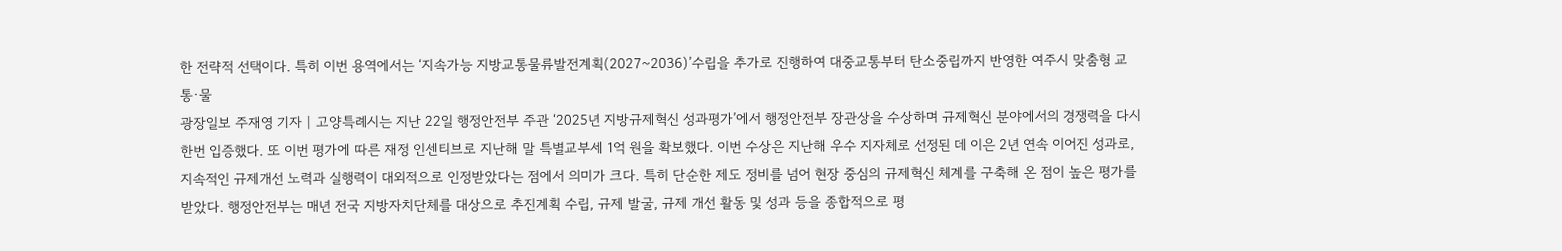한 전략적 선택이다. 특히 이번 용역에서는 ‘지속가능 지방교통물류발전계획(2027~2036)’수립을 추가로 진행하여 대중교통부터 탄소중립까지 반영한 여주시 맞춤형 교통·물
광장일보 주재영 기자 | 고양특례시는 지난 22일 행정안전부 주관 ‘2025년 지방규제혁신 성과평가’에서 행정안전부 장관상을 수상하며 규제혁신 분야에서의 경쟁력을 다시 한번 입증했다. 또 이번 평가에 따른 재정 인센티브로 지난해 말 특별교부세 1억 원을 확보했다. 이번 수상은 지난해 우수 지자체로 선정된 데 이은 2년 연속 이어진 성과로, 지속적인 규제개선 노력과 실행력이 대외적으로 인정받았다는 점에서 의미가 크다. 특히 단순한 제도 정비를 넘어 현장 중심의 규제혁신 체계를 구축해 온 점이 높은 평가를 받았다. 행정안전부는 매년 전국 지방자치단체를 대상으로 추진계획 수립, 규제 발굴, 규제 개선 활동 및 성과 등을 종합적으로 평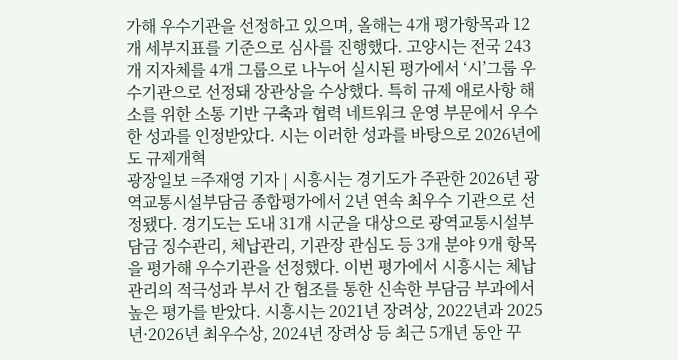가해 우수기관을 선정하고 있으며, 올해는 4개 평가항목과 12개 세부지표를 기준으로 심사를 진행했다. 고양시는 전국 243개 지자체를 4개 그룹으로 나누어 실시된 평가에서 ‘시’그룹 우수기관으로 선정돼 장관상을 수상했다. 특히 규제 애로사항 해소를 위한 소통 기반 구축과 협력 네트워크 운영 부문에서 우수한 성과를 인정받았다. 시는 이러한 성과를 바탕으로 2026년에도 규제개혁
광장일보 =주재영 기자 | 시흥시는 경기도가 주관한 2026년 광역교통시설부담금 종합평가에서 2년 연속 최우수 기관으로 선정됐다. 경기도는 도내 31개 시군을 대상으로 광역교통시설부담금 징수관리, 체납관리, 기관장 관심도 등 3개 분야 9개 항목을 평가해 우수기관을 선정했다. 이번 평가에서 시흥시는 체납 관리의 적극성과 부서 간 협조를 통한 신속한 부담금 부과에서 높은 평가를 받았다. 시흥시는 2021년 장려상, 2022년과 2025년·2026년 최우수상, 2024년 장려상 등 최근 5개년 동안 꾸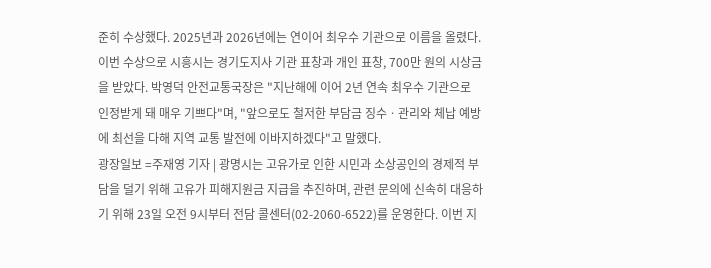준히 수상했다. 2025년과 2026년에는 연이어 최우수 기관으로 이름을 올렸다. 이번 수상으로 시흥시는 경기도지사 기관 표창과 개인 표창, 700만 원의 시상금을 받았다. 박영덕 안전교통국장은 "지난해에 이어 2년 연속 최우수 기관으로 인정받게 돼 매우 기쁘다"며, "앞으로도 철저한 부담금 징수ㆍ관리와 체납 예방에 최선을 다해 지역 교통 발전에 이바지하겠다"고 말했다.
광장일보 =주재영 기자 | 광명시는 고유가로 인한 시민과 소상공인의 경제적 부담을 덜기 위해 고유가 피해지원금 지급을 추진하며, 관련 문의에 신속히 대응하기 위해 23일 오전 9시부터 전담 콜센터(02-2060-6522)를 운영한다. 이번 지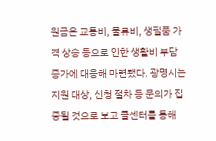원금은 교통비, 물류비, 생필품 가격 상승 등으로 인한 생활비 부담 증가에 대응해 마련됐다. 광명시는 지원 대상, 신청 절차 등 문의가 집중될 것으로 보고 콜센터를 통해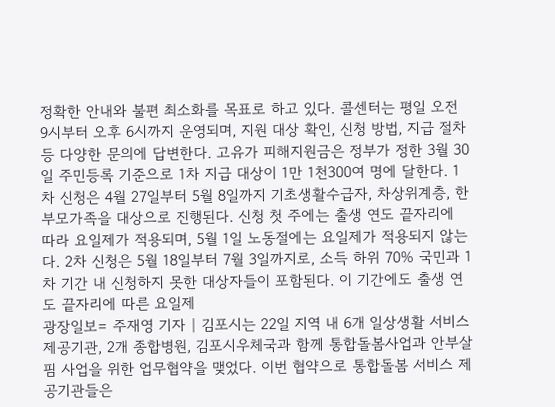정확한 안내와 불편 최소화를 목표로 하고 있다. 콜센터는 평일 오전 9시부터 오후 6시까지 운영되며, 지원 대상 확인, 신청 방법, 지급 절차 등 다양한 문의에 답변한다. 고유가 피해지원금은 정부가 정한 3월 30일 주민등록 기준으로 1차 지급 대상이 1만 1천300여 명에 달한다. 1차 신청은 4월 27일부터 5월 8일까지 기초생활수급자, 차상위계층, 한부모가족을 대상으로 진행된다. 신청 첫 주에는 출생 연도 끝자리에 따라 요일제가 적용되며, 5월 1일 노동절에는 요일제가 적용되지 않는다. 2차 신청은 5월 18일부터 7월 3일까지로, 소득 하위 70% 국민과 1차 기간 내 신청하지 못한 대상자들이 포함된다. 이 기간에도 출생 연도 끝자리에 따른 요일제
광장일보= 주재영 기자 | 김포시는 22일 지역 내 6개 일상생활 서비스 제공기관, 2개 종합병원, 김포시우체국과 함께 통합돌봄사업과 안부살핌 사업을 위한 업무협약을 맺었다. 이번 협약으로 통합돌봄 서비스 제공기관들은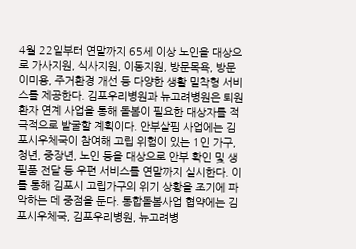4월 22일부터 연말까지 65세 이상 노인을 대상으로 가사지원, 식사지원, 이동지원, 방문목욕, 방문 이미용, 주거환경 개선 등 다양한 생활 밀착형 서비스를 제공한다. 김포우리병원과 뉴고려병원은 퇴원환자 연계 사업을 통해 돌봄이 필요한 대상자를 적극적으로 발굴할 계획이다. 안부살핌 사업에는 김포시우체국이 참여해 고립 위험이 있는 1인 가구, 청년, 중장년, 노인 등을 대상으로 안부 확인 및 생필품 전달 등 우편 서비스를 연말까지 실시한다. 이를 통해 김포시 고립가구의 위기 상황을 조기에 파악하는 데 중점을 둔다. 통합돌봄사업 협약에는 김포시우체국, 김포우리병원, 뉴고려병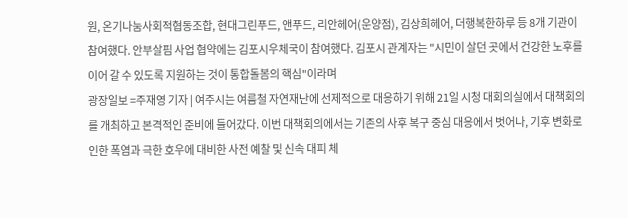원, 온기나눔사회적협동조합, 현대그린푸드, 앤푸드, 리안헤어(운양점), 김상희헤어, 더행복한하루 등 8개 기관이 참여했다. 안부살핌 사업 협약에는 김포시우체국이 참여했다. 김포시 관계자는 "시민이 살던 곳에서 건강한 노후를 이어 갈 수 있도록 지원하는 것이 통합돌봄의 핵심"이라며
광장일보 =주재영 기자 | 여주시는 여름철 자연재난에 선제적으로 대응하기 위해 21일 시청 대회의실에서 대책회의를 개최하고 본격적인 준비에 들어갔다. 이번 대책회의에서는 기존의 사후 복구 중심 대응에서 벗어나, 기후 변화로 인한 폭염과 극한 호우에 대비한 사전 예찰 및 신속 대피 체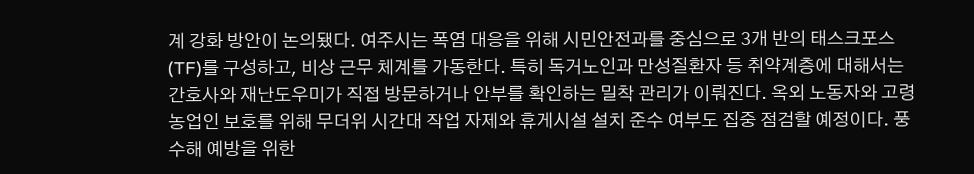계 강화 방안이 논의됐다. 여주시는 폭염 대응을 위해 시민안전과를 중심으로 3개 반의 태스크포스(TF)를 구성하고, 비상 근무 체계를 가동한다. 특히 독거노인과 만성질환자 등 취약계층에 대해서는 간호사와 재난도우미가 직접 방문하거나 안부를 확인하는 밀착 관리가 이뤄진다. 옥외 노동자와 고령 농업인 보호를 위해 무더위 시간대 작업 자제와 휴게시설 설치 준수 여부도 집중 점검할 예정이다. 풍수해 예방을 위한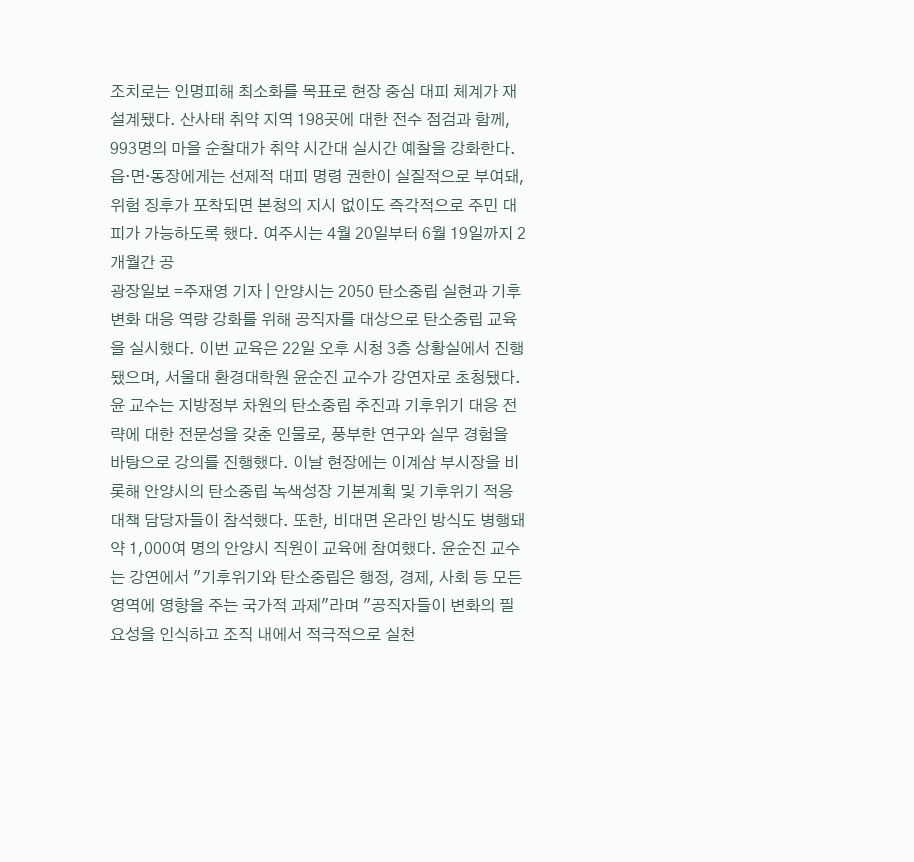조치로는 인명피해 최소화를 목표로 현장 중심 대피 체계가 재설계됐다. 산사태 취약 지역 198곳에 대한 전수 점검과 함께, 993명의 마을 순찰대가 취약 시간대 실시간 예찰을 강화한다. 읍·면·동장에게는 선제적 대피 명령 권한이 실질적으로 부여돼, 위험 징후가 포착되면 본청의 지시 없이도 즉각적으로 주민 대피가 가능하도록 했다. 여주시는 4월 20일부터 6월 19일까지 2개월간 공
광장일보 =주재영 기자 | 안양시는 2050 탄소중립 실현과 기후변화 대응 역량 강화를 위해 공직자를 대상으로 탄소중립 교육을 실시했다. 이번 교육은 22일 오후 시청 3층 상황실에서 진행됐으며, 서울대 환경대학원 윤순진 교수가 강연자로 초청됐다. 윤 교수는 지방정부 차원의 탄소중립 추진과 기후위기 대응 전략에 대한 전문성을 갖춘 인물로, 풍부한 연구와 실무 경험을 바탕으로 강의를 진행했다. 이날 현장에는 이계삼 부시장을 비롯해 안양시의 탄소중립 녹색성장 기본계획 및 기후위기 적응대책 담당자들이 참석했다. 또한, 비대면 온라인 방식도 병행돼 약 1,000여 명의 안양시 직원이 교육에 참여했다. 윤순진 교수는 강연에서 "기후위기와 탄소중립은 행정, 경제, 사회 등 모든 영역에 영향을 주는 국가적 과제"라며 "공직자들이 변화의 필요성을 인식하고 조직 내에서 적극적으로 실천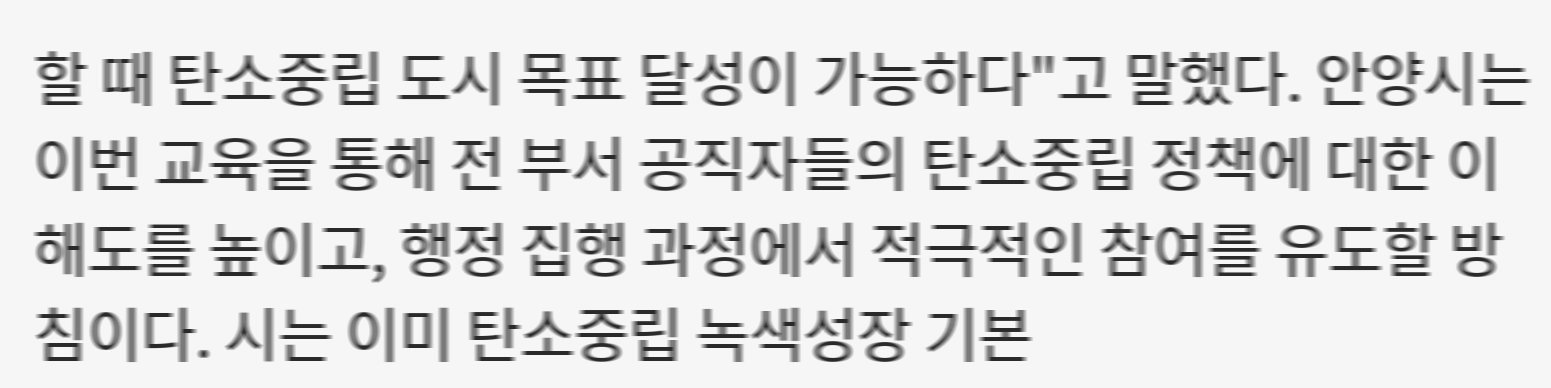할 때 탄소중립 도시 목표 달성이 가능하다"고 말했다. 안양시는 이번 교육을 통해 전 부서 공직자들의 탄소중립 정책에 대한 이해도를 높이고, 행정 집행 과정에서 적극적인 참여를 유도할 방침이다. 시는 이미 탄소중립 녹색성장 기본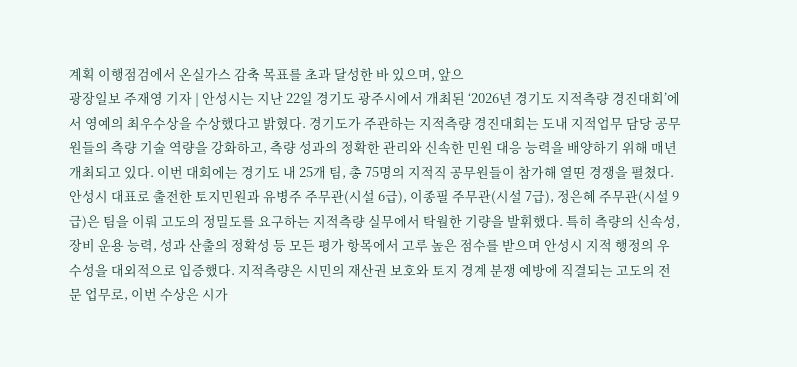계획 이행점검에서 온실가스 감축 목표를 초과 달성한 바 있으며, 앞으
광장일보 주재영 기자 | 안성시는 지난 22일 경기도 광주시에서 개최된 ‘2026년 경기도 지적측량 경진대회’에서 영예의 최우수상을 수상했다고 밝혔다. 경기도가 주관하는 지적측량 경진대회는 도내 지적업무 담당 공무원들의 측량 기술 역량을 강화하고, 측량 성과의 정확한 관리와 신속한 민원 대응 능력을 배양하기 위해 매년 개최되고 있다. 이번 대회에는 경기도 내 25개 팀, 총 75명의 지적직 공무원들이 참가해 열띤 경쟁을 펼쳤다. 안성시 대표로 출전한 토지민원과 유병주 주무관(시설 6급), 이종필 주무관(시설 7급), 정은혜 주무관(시설 9급)은 팀을 이뤄 고도의 정밀도를 요구하는 지적측량 실무에서 탁월한 기량을 발휘했다. 특히 측량의 신속성, 장비 운용 능력, 성과 산출의 정확성 등 모든 평가 항목에서 고루 높은 점수를 받으며 안성시 지적 행정의 우수성을 대외적으로 입증했다. 지적측량은 시민의 재산권 보호와 토지 경계 분쟁 예방에 직결되는 고도의 전문 업무로, 이번 수상은 시가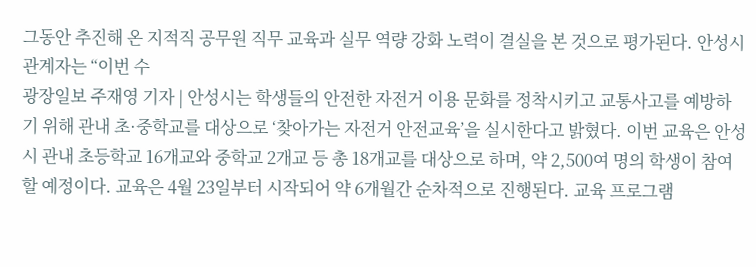그동안 추진해 온 지적직 공무원 직무 교육과 실무 역량 강화 노력이 결실을 본 것으로 평가된다. 안성시 관계자는 “이번 수
광장일보 주재영 기자 | 안성시는 학생들의 안전한 자전거 이용 문화를 정착시키고 교통사고를 예방하기 위해 관내 초·중학교를 대상으로 ‘찾아가는 자전거 안전교육’을 실시한다고 밝혔다. 이번 교육은 안성시 관내 초등학교 16개교와 중학교 2개교 등 총 18개교를 대상으로 하며, 약 2,500여 명의 학생이 참여할 예정이다. 교육은 4월 23일부터 시작되어 약 6개월간 순차적으로 진행된다. 교육 프로그램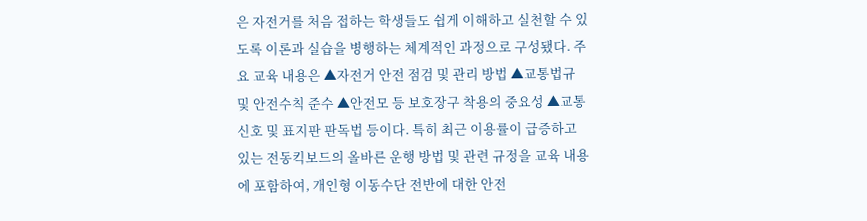은 자전거를 처음 접하는 학생들도 쉽게 이해하고 실천할 수 있도록 이론과 실습을 병행하는 체계적인 과정으로 구성됐다. 주요 교육 내용은 ▲자전거 안전 점검 및 관리 방법 ▲교통법규 및 안전수칙 준수 ▲안전모 등 보호장구 착용의 중요성 ▲교통신호 및 표지판 판독법 등이다. 특히 최근 이용률이 급증하고 있는 전동킥보드의 올바른 운행 방법 및 관련 규정을 교육 내용에 포함하여, 개인형 이동수단 전반에 대한 안전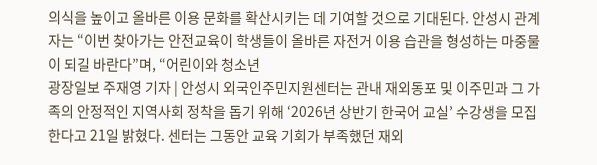의식을 높이고 올바른 이용 문화를 확산시키는 데 기여할 것으로 기대된다. 안성시 관계자는 “이번 찾아가는 안전교육이 학생들이 올바른 자전거 이용 습관을 형성하는 마중물이 되길 바란다”며, “어린이와 청소년
광장일보 주재영 기자 | 안성시 외국인주민지원센터는 관내 재외동포 및 이주민과 그 가족의 안정적인 지역사회 정착을 돕기 위해 ‘2026년 상반기 한국어 교실’ 수강생을 모집한다고 21일 밝혔다. 센터는 그동안 교육 기회가 부족했던 재외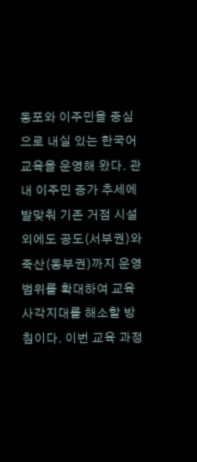동포와 이주민을 중심으로 내실 있는 한국어 교육을 운영해 왔다. 관내 이주민 증가 추세에 발맞춰 기존 거점 시설 외에도 공도(서부권)와 죽산(동부권)까지 운영 범위를 확대하여 교육 사각지대를 해소할 방침이다. 이번 교육 과정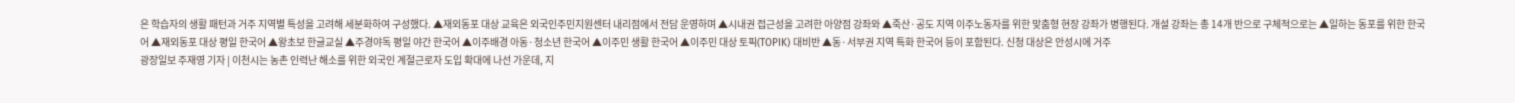은 학습자의 생활 패턴과 거주 지역별 특성을 고려해 세분화하여 구성했다. ▲재외동포 대상 교육은 외국인주민지원센터 내리점에서 전담 운영하며 ▲시내권 접근성을 고려한 아양점 강좌와 ▲죽산·공도 지역 이주노동자를 위한 맞춤형 현장 강좌가 병행된다. 개설 강좌는 총 14개 반으로 구체적으로는 ▲일하는 동포를 위한 한국어 ▲재외동포 대상 평일 한국어 ▲왕초보 한글교실 ▲주경야독 평일 야간 한국어 ▲이주배경 아동·청소년 한국어 ▲이주민 생활 한국어 ▲이주민 대상 토픽(TOPIK) 대비반 ▲동·서부권 지역 특화 한국어 등이 포함된다. 신청 대상은 안성시에 거주
광장일보 주재영 기자 | 이천시는 농촌 인력난 해소를 위한 외국인 계절근로자 도입 확대에 나선 가운데, 지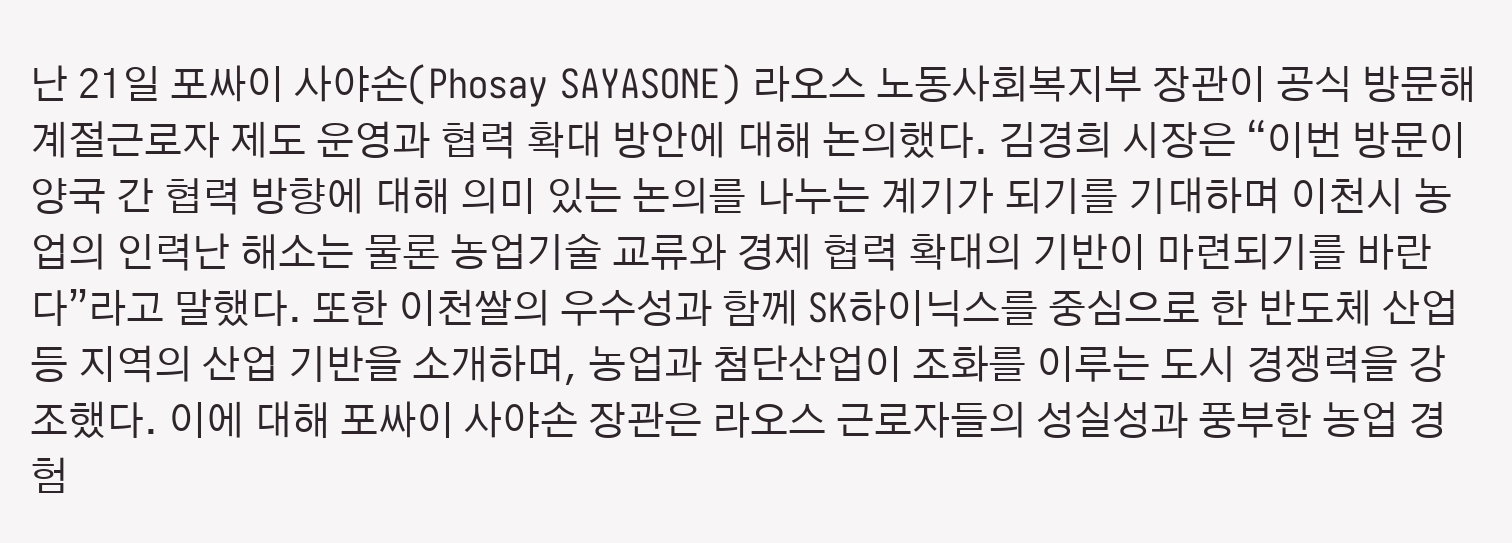난 21일 포싸이 사야손(Phosay SAYASONE) 라오스 노동사회복지부 장관이 공식 방문해 계절근로자 제도 운영과 협력 확대 방안에 대해 논의했다. 김경희 시장은 “이번 방문이 양국 간 협력 방향에 대해 의미 있는 논의를 나누는 계기가 되기를 기대하며 이천시 농업의 인력난 해소는 물론 농업기술 교류와 경제 협력 확대의 기반이 마련되기를 바란다”라고 말했다. 또한 이천쌀의 우수성과 함께 SK하이닉스를 중심으로 한 반도체 산업 등 지역의 산업 기반을 소개하며, 농업과 첨단산업이 조화를 이루는 도시 경쟁력을 강조했다. 이에 대해 포싸이 사야손 장관은 라오스 근로자들의 성실성과 풍부한 농업 경험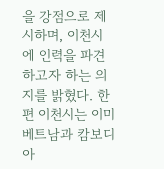을 강점으로 제시하며, 이천시에 인력을 파견하고자 하는 의지를 밝혔다. 한편 이천시는 이미 베트남과 캄보디아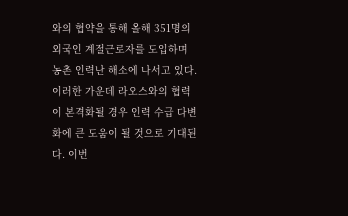와의 협약을 통해 올해 351명의 외국인 계절근로자를 도입하며 농촌 인력난 해소에 나서고 있다. 이러한 가운데 라오스와의 협력이 본격화될 경우 인력 수급 다변화에 큰 도움이 될 것으로 기대된다. 이번